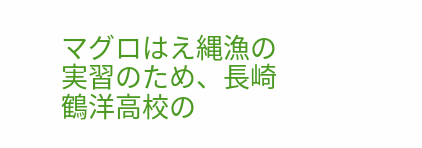マグロはえ縄漁の実習のため、長崎鶴洋高校の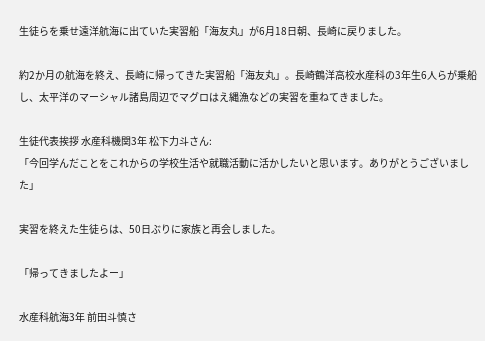生徒らを乗せ遠洋航海に出ていた実習船「海友丸」が6月18日朝、長崎に戻りました。

約2か月の航海を終え、長崎に帰ってきた実習船「海友丸」。長崎鶴洋高校水産科の3年生6人らが乗船し、太平洋のマーシャル諸島周辺でマグロはえ縄漁などの実習を重ねてきました。

生徒代表挨拶 水産科機関3年 松下力斗さん:
「今回学んだことをこれからの学校生活や就職活動に活かしたいと思います。ありがとうございました」

実習を終えた生徒らは、50日ぶりに家族と再会しました。

「帰ってきましたよー」

水産科航海3年 前田斗慎さ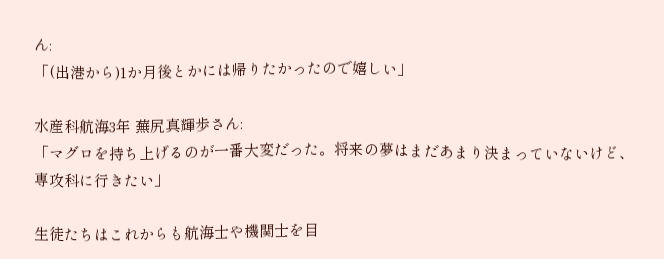ん:
「(出港から)1か月後とかには帰りたかったので嬉しい」

水産科航海3年 蕪尻真輝歩さん:
「マグロを持ち上げるのが一番大変だった。将来の夢はまだあまり決まっていないけど、専攻科に行きたい」

生徒たちはこれからも航海士や機関士を目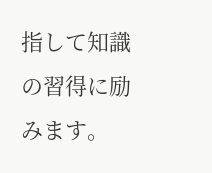指して知識の習得に励みます。